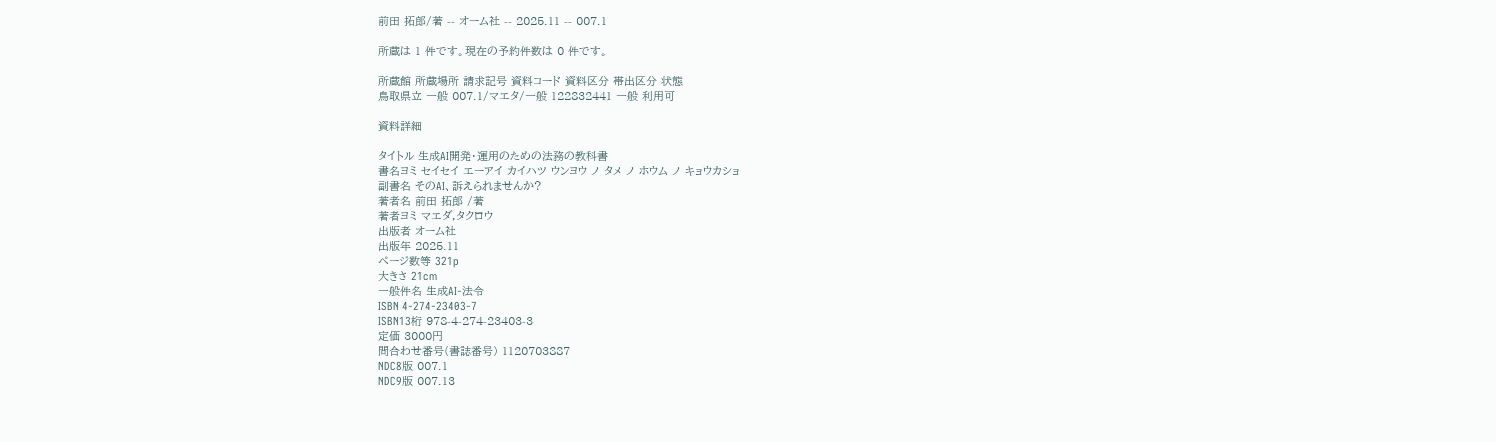前田 拓郎/著 -- オーム社 -- 2025.11 -- 007.1

所蔵は 1 件です。現在の予約件数は 0 件です。

所蔵館 所蔵場所 請求記号 資料コード 資料区分 帯出区分 状態
鳥取県立 一般 007.1/マエタ/一般 122832441 一般 利用可

資料詳細

タイトル 生成AI開発・運用のための法務の教科書
書名ヨミ セイセイ エーアイ カイハツ ウンヨウ ノ タメ ノ ホウム ノ キョウカショ
副書名 そのAI、訴えられませんか?
著者名 前田 拓郎 /著
著者ヨミ マエダ,タクロウ
出版者 オーム社
出版年 2025.11
ページ数等 321p
大きさ 21cm
一般件名 生成AI-法令
ISBN 4-274-23403-7
ISBN13桁 978-4-274-23403-3
定価 3000円
問合わせ番号(書誌番号) 1120703887
NDC8版 007.1
NDC9版 007.13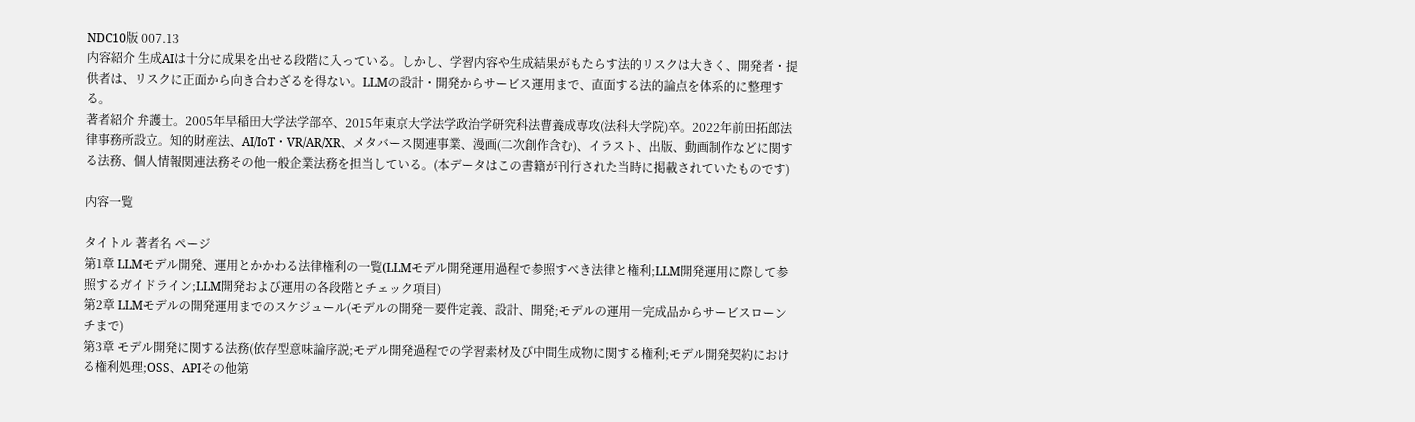NDC10版 007.13
内容紹介 生成AIは十分に成果を出せる段階に入っている。しかし、学習内容や生成結果がもたらす法的リスクは大きく、開発者・提供者は、リスクに正面から向き合わざるを得ない。LLMの設計・開発からサービス運用まで、直面する法的論点を体系的に整理する。
著者紹介 弁護士。2005年早稲田大学法学部卒、2015年東京大学法学政治学研究科法曹養成専攻(法科大学院)卒。2022年前田拓郎法律事務所設立。知的財産法、AI/IoT・VR/AR/XR、メタバース関連事業、漫画(二次創作含む)、イラスト、出版、動画制作などに関する法務、個人情報関連法務その他一般企業法務を担当している。(本データはこの書籍が刊行された当時に掲載されていたものです)

内容一覧

タイトル 著者名 ページ
第1章 LLMモデル開発、運用とかかわる法律権利の一覧(LLMモデル開発運用過程で参照すべき法律と権利;LLM開発運用に際して参照するガイドライン;LLM開発および運用の各段階とチェック項目)
第2章 LLMモデルの開発運用までのスケジュール(モデルの開発―要件定義、設計、開発;モデルの運用―完成品からサービスローンチまで)
第3章 モデル開発に関する法務(依存型意味論序説;モデル開発過程での学習素材及び中間生成物に関する権利;モデル開発契約における権利処理;OSS、APIその他第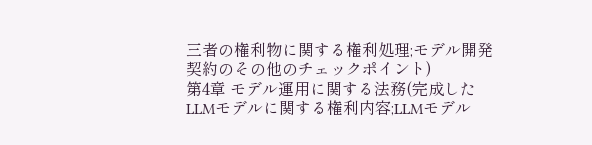三者の権利物に関する権利処理;モデル開発契約のその他のチェックポイント)
第4章 モデル運用に関する法務(完成したLLMモデルに関する権利内容;LLMモデル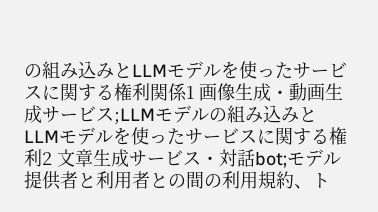の組み込みとLLMモデルを使ったサービスに関する権利関係1 画像生成・動画生成サービス;LLMモデルの組み込みとLLMモデルを使ったサービスに関する権利2 文章生成サービス・対話bot;モデル提供者と利用者との間の利用規約、ト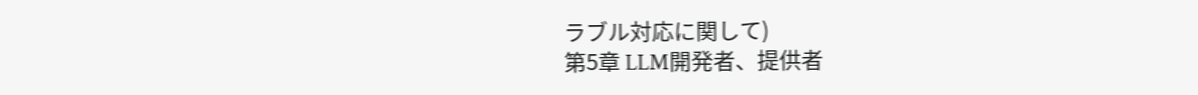ラブル対応に関して)
第5章 LLM開発者、提供者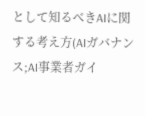として知るべきAIに関する考え方(AIガバナンス;AI事業者ガイ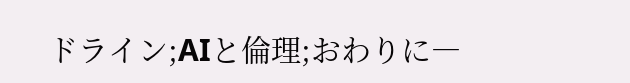ドライン;AIと倫理;おわりに―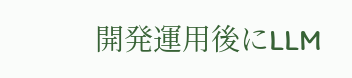開発運用後にLLM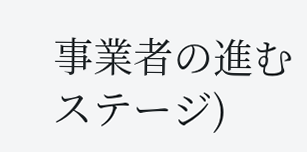事業者の進むステージ)